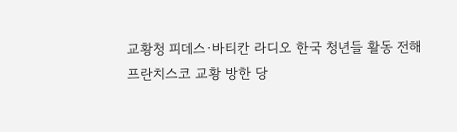교황청 피데스·바티칸 라디오 한국 청년들 활동 전해
프란치스코 교황 방한 당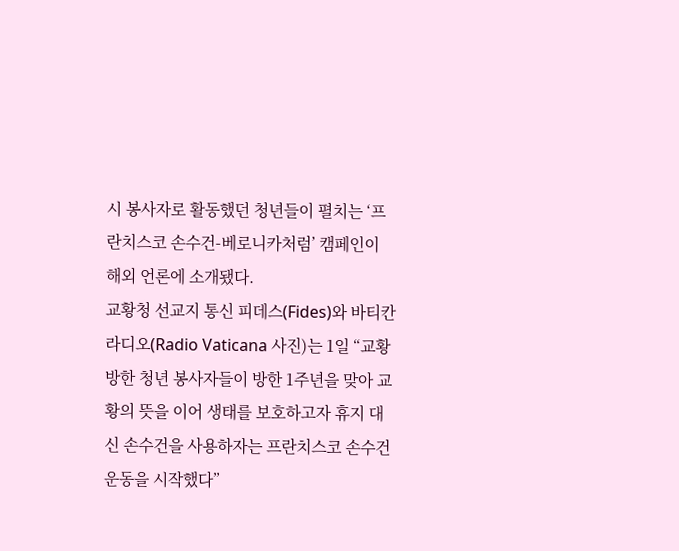시 봉사자로 활동했던 청년들이 펼치는 ‘프란치스코 손수건-베로니카처럼’ 캠페인이 해외 언론에 소개됐다.
교황청 선교지 통신 피데스(Fides)와 바티칸 라디오(Radio Vaticana 사진)는 1일 “교황 방한 청년 봉사자들이 방한 1주년을 맞아 교황의 뜻을 이어 생태를 보호하고자 휴지 대신 손수건을 사용하자는 프란치스코 손수건 운동을 시작했다”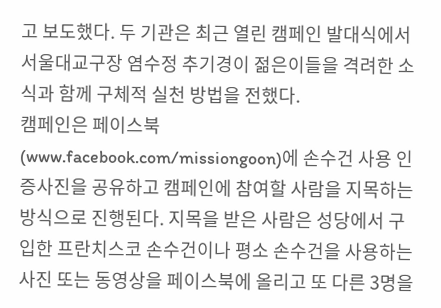고 보도했다. 두 기관은 최근 열린 캠페인 발대식에서 서울대교구장 염수정 추기경이 젊은이들을 격려한 소식과 함께 구체적 실천 방법을 전했다.
캠페인은 페이스북(www.facebook.com/missiongoon)에 손수건 사용 인증사진을 공유하고 캠페인에 참여할 사람을 지목하는 방식으로 진행된다. 지목을 받은 사람은 성당에서 구입한 프란치스코 손수건이나 평소 손수건을 사용하는 사진 또는 동영상을 페이스북에 올리고 또 다른 3명을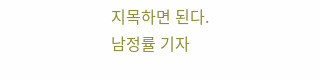지목하면 된다.
남정률 기자